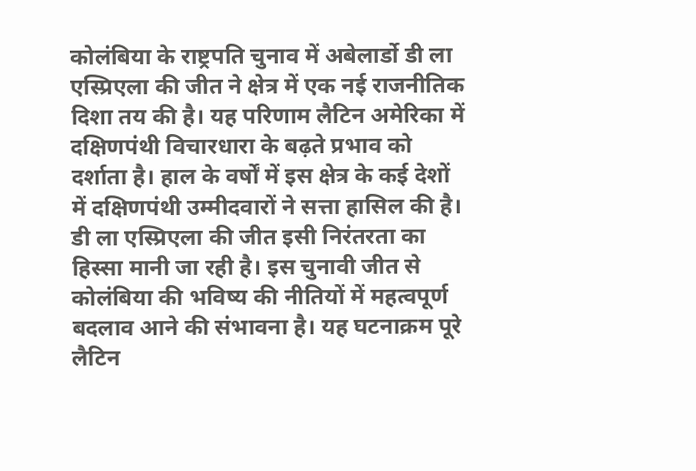कोलंबिया के राष्ट्रपति चुनाव में अबेलार्डो डी ला एस्प्रिएला की जीत ने क्षेत्र में एक नई राजनीतिक दिशा तय की है। यह परिणाम लैटिन अमेरिका में दक्षिणपंथी विचारधारा के बढ़ते प्रभाव को दर्शाता है। हाल के वर्षों में इस क्षेत्र के कई देशों में दक्षिणपंथी उम्मीदवारों ने सत्ता हासिल की है। डी ला एस्प्रिएला की जीत इसी निरंतरता का हिस्सा मानी जा रही है। इस चुनावी जीत से कोलंबिया की भविष्य की नीतियों में महत्वपूर्ण बदलाव आने की संभावना है। यह घटनाक्रम पूरे लैटिन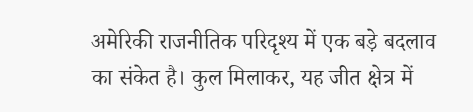अमेरिकी राजनीतिक परिदृश्य में एक बड़े बदलाव का संकेत है। कुल मिलाकर, यह जीत क्षेत्र में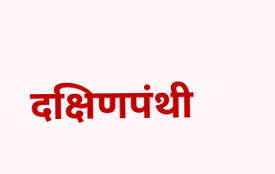दक्षिणपंथी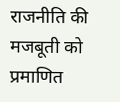राजनीति की मजबूती को प्रमाणित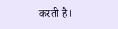करती है।